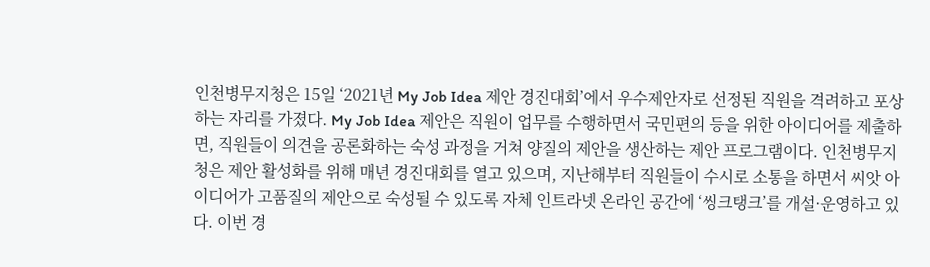인천병무지청은 15일 ‘2021년 My Job Idea 제안 경진대회’에서 우수제안자로 선정된 직원을 격려하고 포상하는 자리를 가졌다. My Job Idea 제안은 직원이 업무를 수행하면서 국민편의 등을 위한 아이디어를 제출하면, 직원들이 의견을 공론화하는 숙성 과정을 거쳐 양질의 제안을 생산하는 제안 프로그램이다. 인천병무지청은 제안 활성화를 위해 매년 경진대회를 열고 있으며, 지난해부터 직원들이 수시로 소통을 하면서 씨앗 아이디어가 고품질의 제안으로 숙성될 수 있도록 자체 인트라넷 온라인 공간에 ‘씽크탱크’를 개설·운영하고 있다. 이번 경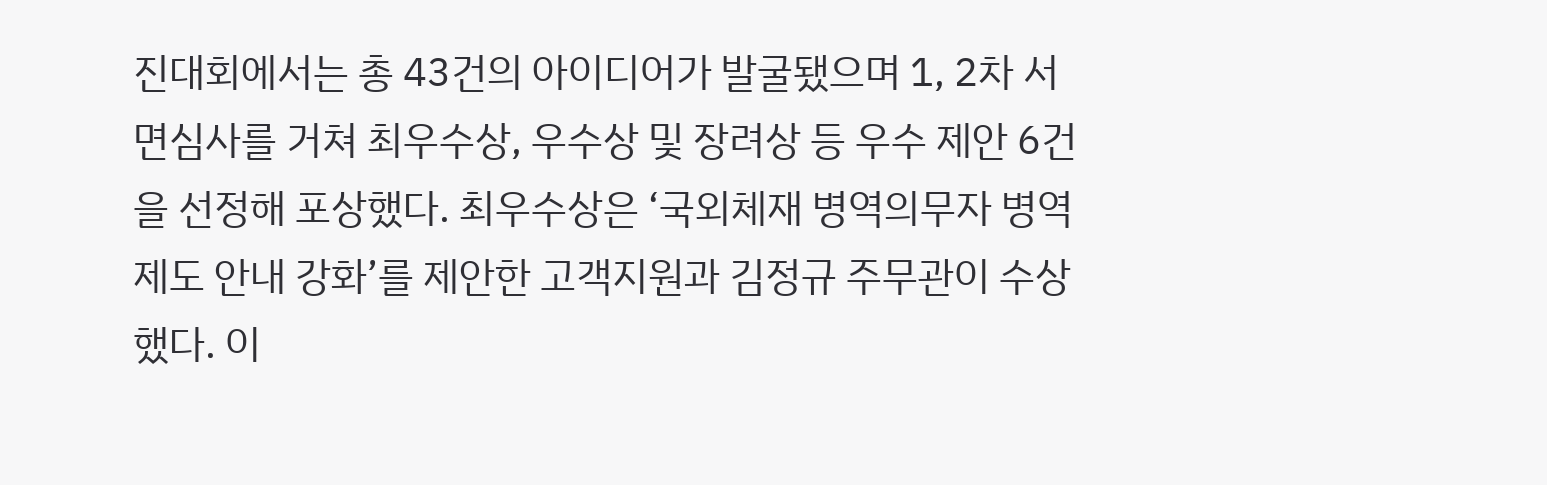진대회에서는 총 43건의 아이디어가 발굴됐으며 1, 2차 서면심사를 거쳐 최우수상, 우수상 및 장려상 등 우수 제안 6건을 선정해 포상했다. 최우수상은 ‘국외체재 병역의무자 병역제도 안내 강화’를 제안한 고객지원과 김정규 주무관이 수상했다. 이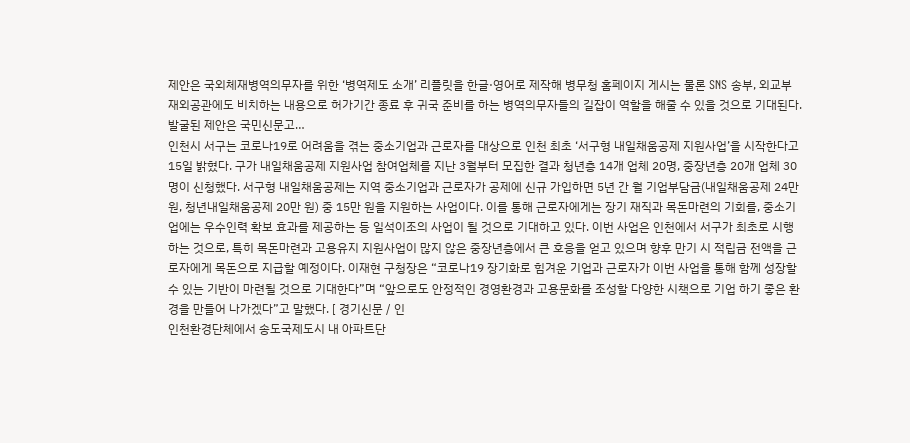제안은 국외체재병역의무자를 위한 ‘병역제도 소개’ 리플릿을 한글·영어로 제작해 병무청 홈페이지 게시는 물론 SNS 송부, 외교부 재외공관에도 비치하는 내용으로 허가기간 종료 후 귀국 준비를 하는 병역의무자들의 길잡이 역할을 해줄 수 있을 것으로 기대된다. 발굴된 제안은 국민신문고…
인천시 서구는 코로나19로 어려움을 겪는 중소기업과 근로자를 대상으로 인천 최초 ‘서구형 내일채움공제 지원사업’을 시작한다고 15일 밝혔다. 구가 내일채움공제 지원사업 참여업체를 지난 3월부터 모집한 결과 청년층 14개 업체 20명, 중장년층 20개 업체 30명이 신청했다. 서구형 내일채움공제는 지역 중소기업과 근로자가 공제에 신규 가입하면 5년 간 월 기업부담금(내일채움공제 24만 원, 청년내일채움공제 20만 원) 중 15만 원을 지원하는 사업이다. 이를 통해 근로자에게는 장기 재직과 목돈마련의 기회를, 중소기업에는 우수인력 확보 효과를 제공하는 등 일석이조의 사업이 될 것으로 기대하고 있다. 이번 사업은 인천에서 서구가 최초로 시행하는 것으로, 특히 목돈마련과 고용유지 지원사업이 많지 않은 중장년층에서 큰 호응을 얻고 있으며 향후 만기 시 적립금 전액을 근로자에게 목돈으로 지급할 예정이다. 이재현 구청장은 “코로나19 장기화로 힘겨운 기업과 근로자가 이번 사업을 통해 함께 성장할 수 있는 기반이 마련될 것으로 기대한다”며 “앞으로도 안정적인 경영환경과 고용문화를 조성할 다양한 시책으로 기업 하기 좋은 환경을 만들어 나가겠다”고 말했다. [ 경기신문 / 인
인천환경단체에서 송도국제도시 내 아파트단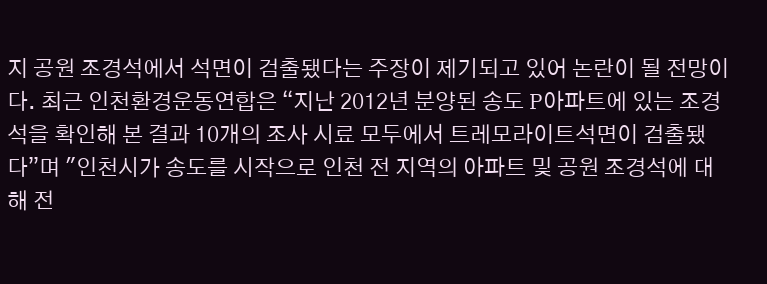지 공원 조경석에서 석면이 검출됐다는 주장이 제기되고 있어 논란이 될 전망이다. 최근 인천환경운동연합은 “지난 2012년 분양된 송도 P아파트에 있는 조경석을 확인해 본 결과 10개의 조사 시료 모두에서 트레모라이트석면이 검출됐다”며 "인천시가 송도를 시작으로 인천 전 지역의 아파트 및 공원 조경석에 대해 전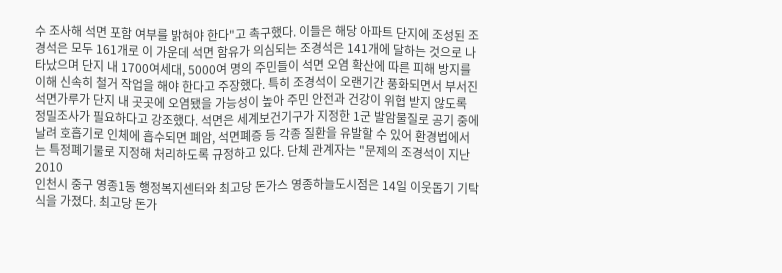수 조사해 석면 포함 여부를 밝혀야 한다"고 촉구했다. 이들은 해당 아파트 단지에 조성된 조경석은 모두 161개로 이 가운데 석면 함유가 의심되는 조경석은 141개에 달하는 것으로 나타났으며 단지 내 1700여세대, 5000여 명의 주민들이 석면 오염 확산에 따른 피해 방지를 이해 신속히 철거 작업을 해야 한다고 주장했다. 특히 조경석이 오랜기간 풍화되면서 부서진 석면가루가 단지 내 곳곳에 오염됐을 가능성이 높아 주민 안전과 건강이 위협 받지 않도록 정밀조사가 필요하다고 강조했다. 석면은 세계보건기구가 지정한 1군 발암물질로 공기 중에 날려 호흡기로 인체에 흡수되면 폐암, 석면폐증 등 각종 질환을 유발할 수 있어 환경법에서는 특정폐기물로 지정해 처리하도록 규정하고 있다. 단체 관계자는 "문제의 조경석이 지난 2010
인천시 중구 영종1동 행정복지센터와 최고당 돈가스 영종하늘도시점은 14일 이웃돕기 기탁식을 가졌다. 최고당 돈가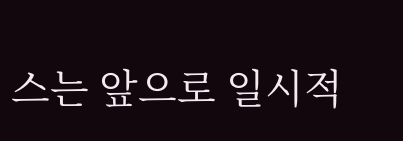스는 앞으로 일시적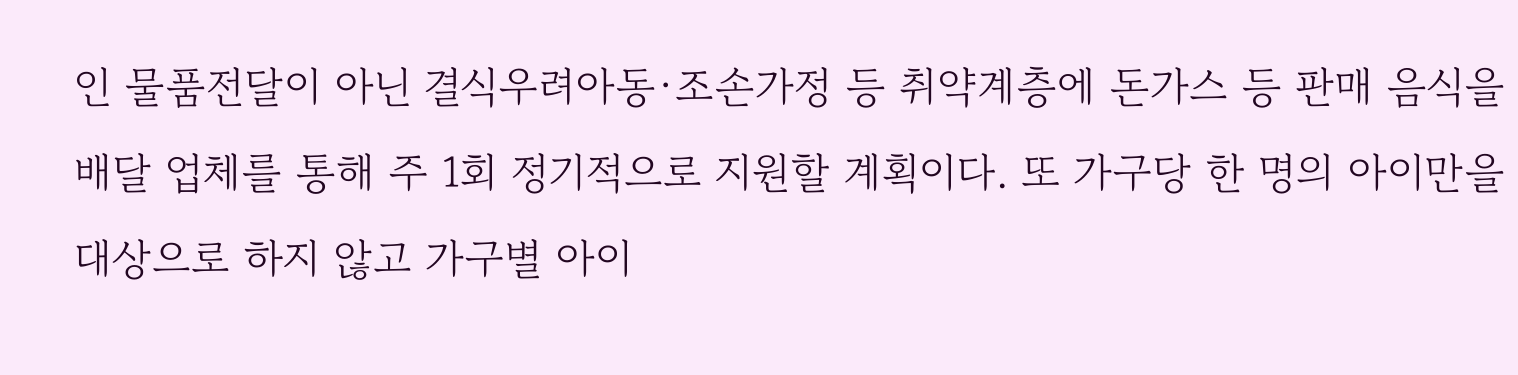인 물품전달이 아닌 결식우려아동·조손가정 등 취약계층에 돈가스 등 판매 음식을 배달 업체를 통해 주 1회 정기적으로 지원할 계획이다. 또 가구당 한 명의 아이만을 대상으로 하지 않고 가구별 아이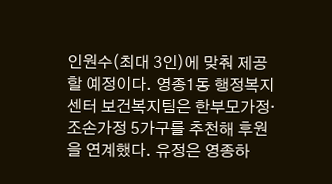인원수(최대 3인)에 맞춰 제공할 예정이다. 영종1동 행정복지센터 보건복지팀은 한부모가정·조손가정 5가구를 추천해 후원을 연계했다. 유정은 영종하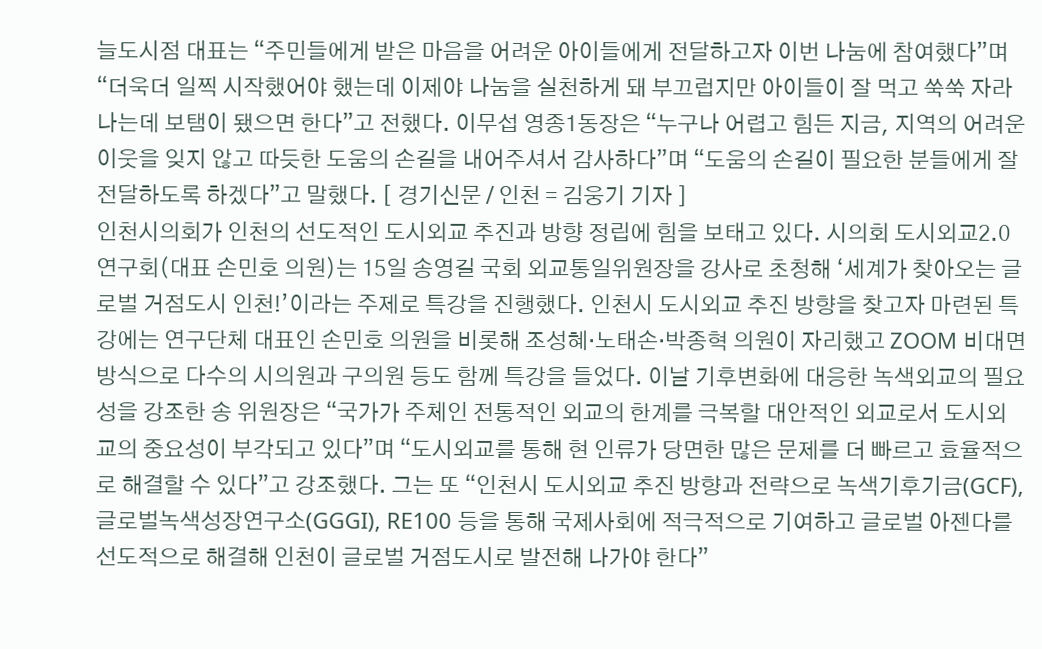늘도시점 대표는 “주민들에게 받은 마음을 어려운 아이들에게 전달하고자 이번 나눔에 참여했다”며 “더욱더 일찍 시작했어야 했는데 이제야 나눔을 실천하게 돼 부끄럽지만 아이들이 잘 먹고 쑥쑥 자라나는데 보탬이 됐으면 한다”고 전했다. 이무섭 영종1동장은 “누구나 어렵고 힘든 지금, 지역의 어려운 이웃을 잊지 않고 따듯한 도움의 손길을 내어주셔서 감사하다”며 “도움의 손길이 필요한 분들에게 잘 전달하도록 하겠다”고 말했다. [ 경기신문 / 인천 = 김웅기 기자 ]
인천시의회가 인천의 선도적인 도시외교 추진과 방향 정립에 힘을 보태고 있다. 시의회 도시외교2.0연구회(대표 손민호 의원)는 15일 송영길 국회 외교통일위원장을 강사로 초청해 ‘세계가 찾아오는 글로벌 거점도시 인천!’이라는 주제로 특강을 진행했다. 인천시 도시외교 추진 방향을 찾고자 마련된 특강에는 연구단체 대표인 손민호 의원을 비롯해 조성혜·노태손·박종혁 의원이 자리했고 ZOOM 비대면 방식으로 다수의 시의원과 구의원 등도 함께 특강을 들었다. 이날 기후변화에 대응한 녹색외교의 필요성을 강조한 송 위원장은 “국가가 주체인 전통적인 외교의 한계를 극복할 대안적인 외교로서 도시외교의 중요성이 부각되고 있다”며 “도시외교를 통해 현 인류가 당면한 많은 문제를 더 빠르고 효율적으로 해결할 수 있다”고 강조했다. 그는 또 “인천시 도시외교 추진 방향과 전략으로 녹색기후기금(GCF), 글로벌녹색성장연구소(GGGI), RE100 등을 통해 국제사회에 적극적으로 기여하고 글로벌 아젠다를 선도적으로 해결해 인천이 글로벌 거점도시로 발전해 나가야 한다”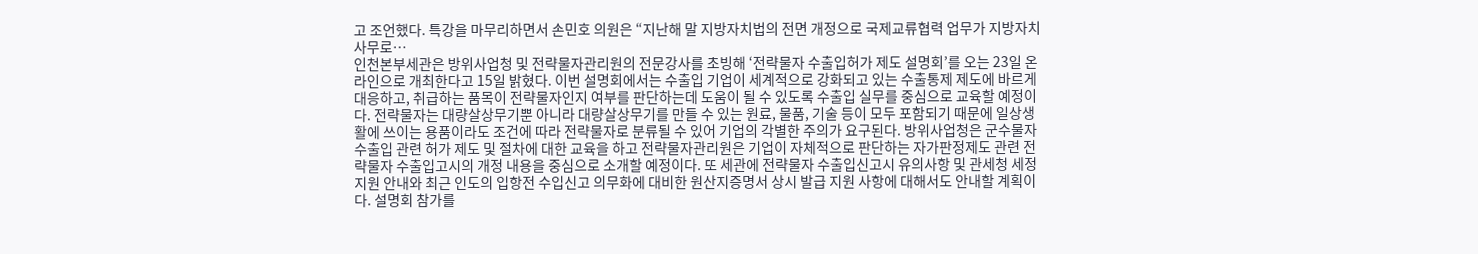고 조언했다. 특강을 마무리하면서 손민호 의원은 “지난해 말 지방자치법의 전면 개정으로 국제교류협력 업무가 지방자치 사무로…
인천본부세관은 방위사업청 및 전략물자관리원의 전문강사를 초빙해 ‘전략물자 수출입허가 제도 설명회’를 오는 23일 온라인으로 개최한다고 15일 밝혔다. 이번 설명회에서는 수출입 기업이 세계적으로 강화되고 있는 수출통제 제도에 바르게 대응하고, 취급하는 품목이 전략물자인지 여부를 판단하는데 도움이 될 수 있도록 수출입 실무를 중심으로 교육할 예정이다. 전략물자는 대량살상무기뿐 아니라 대량살상무기를 만들 수 있는 원료, 물품, 기술 등이 모두 포함되기 때문에 일상생활에 쓰이는 용품이라도 조건에 따라 전략물자로 분류될 수 있어 기업의 각별한 주의가 요구된다. 방위사업청은 군수물자 수출입 관련 허가 제도 및 절차에 대한 교육을 하고 전략물자관리원은 기업이 자체적으로 판단하는 자가판정제도 관련 전략물자 수출입고시의 개정 내용을 중심으로 소개할 예정이다. 또 세관에 전략물자 수출입신고시 유의사항 및 관세청 세정지원 안내와 최근 인도의 입항전 수입신고 의무화에 대비한 원산지증명서 상시 발급 지원 사항에 대해서도 안내할 계획이다. 설명회 참가를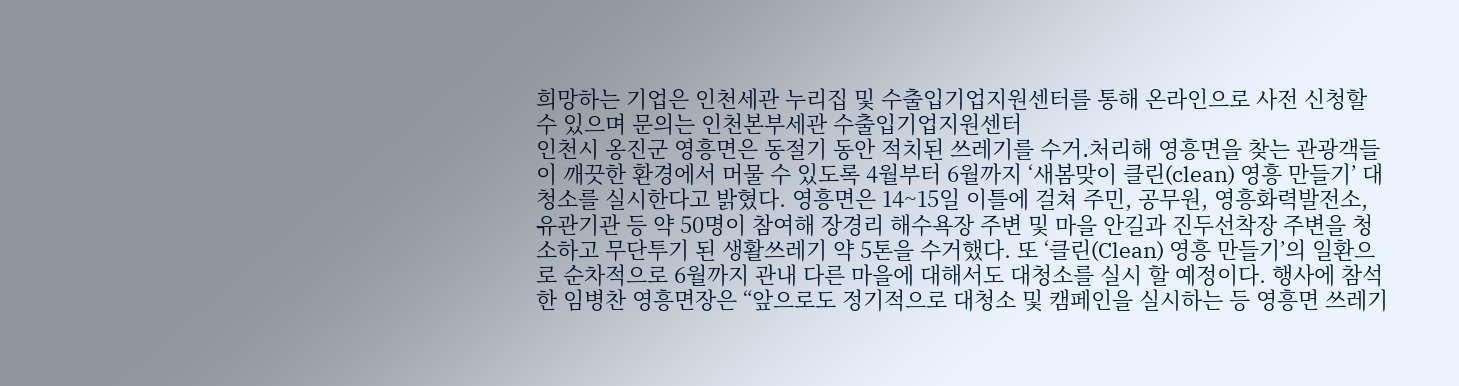희망하는 기업은 인천세관 누리집 및 수출입기업지원센터를 통해 온라인으로 사전 신청할 수 있으며 문의는 인천본부세관 수출입기업지원센터
인천시 옹진군 영흥면은 동절기 동안 적치된 쓰레기를 수거․처리해 영흥면을 찾는 관광객들이 깨끗한 환경에서 머물 수 있도록 4월부터 6월까지 ‘새봄맞이 클린(clean) 영흥 만들기’ 대청소를 실시한다고 밝혔다. 영흥면은 14~15일 이틀에 걸쳐 주민, 공무원, 영흥화력발전소, 유관기관 등 약 50명이 참여해 장경리 해수욕장 주변 및 마을 안길과 진두선착장 주변을 청소하고 무단투기 된 생활쓰레기 약 5톤을 수거했다. 또 ‘클린(Clean) 영흥 만들기’의 일환으로 순차적으로 6월까지 관내 다른 마을에 대해서도 대청소를 실시 할 예정이다. 행사에 참석한 임병찬 영흥면장은 “앞으로도 정기적으로 대청소 및 캠페인을 실시하는 등 영흥면 쓰레기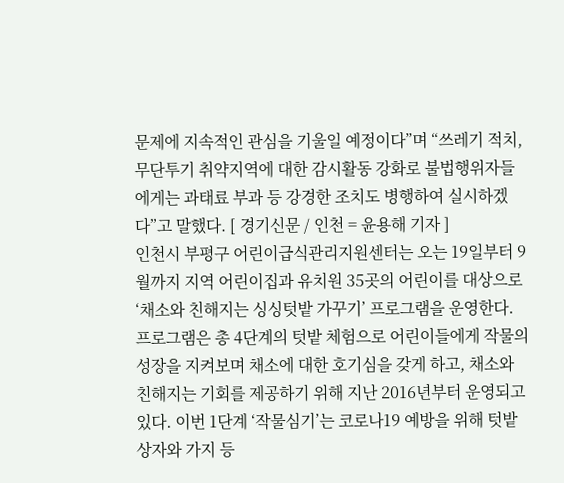문제에 지속적인 관심을 기울일 예정이다”며 “쓰레기 적치, 무단투기 취약지역에 대한 감시활동 강화로 불법행위자들에게는 과태료 부과 등 강경한 조치도 병행하여 실시하겠다”고 말했다. [ 경기신문 / 인천 = 윤용해 기자 ]
인천시 부평구 어린이급식관리지원센터는 오는 19일부터 9월까지 지역 어린이집과 유치원 35곳의 어린이를 대상으로 ‘채소와 친해지는 싱싱텃밭 가꾸기’ 프로그램을 운영한다. 프로그램은 총 4단계의 텃밭 체험으로 어린이들에게 작물의 성장을 지켜보며 채소에 대한 호기심을 갖게 하고, 채소와 친해지는 기회를 제공하기 위해 지난 2016년부터 운영되고 있다. 이번 1단계 ‘작물심기’는 코로나19 예방을 위해 텃밭상자와 가지 등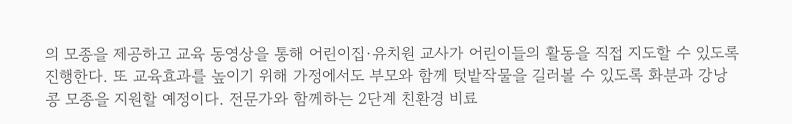의 모종을 제공하고 교육 동영상을 통해 어린이집·유치원 교사가 어린이들의 활동을 직접 지도할 수 있도록 진행한다. 또 교육효과를 높이기 위해 가정에서도 부모와 함께 텃밭작물을 길러볼 수 있도록 화분과 강낭콩 모종을 지원할 예정이다. 전문가와 함께하는 2단계 친환경 비료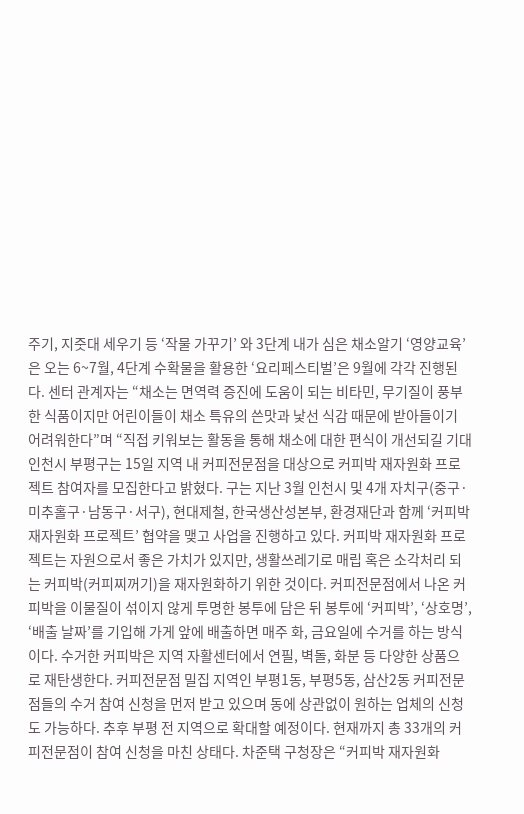주기, 지줏대 세우기 등 ‘작물 가꾸기’ 와 3단계 내가 심은 채소알기 ‘영양교육’은 오는 6~7월, 4단계 수확물을 활용한 ‘요리페스티벌’은 9월에 각각 진행된다. 센터 관계자는 “채소는 면역력 증진에 도움이 되는 비타민, 무기질이 풍부한 식품이지만 어린이들이 채소 특유의 쓴맛과 낯선 식감 때문에 받아들이기 어려워한다”며 “직접 키워보는 활동을 통해 채소에 대한 편식이 개선되길 기대
인천시 부평구는 15일 지역 내 커피전문점을 대상으로 커피박 재자원화 프로젝트 참여자를 모집한다고 밝혔다. 구는 지난 3월 인천시 및 4개 자치구(중구·미추홀구·남동구·서구), 현대제철, 한국생산성본부, 환경재단과 함께 ‘커피박 재자원화 프로젝트’ 협약을 맺고 사업을 진행하고 있다. 커피박 재자원화 프로젝트는 자원으로서 좋은 가치가 있지만, 생활쓰레기로 매립 혹은 소각처리 되는 커피박(커피찌꺼기)을 재자원화하기 위한 것이다. 커피전문점에서 나온 커피박을 이물질이 섞이지 않게 투명한 봉투에 담은 뒤 봉투에 ‘커피박’, ‘상호명’, ‘배출 날짜’를 기입해 가게 앞에 배출하면 매주 화, 금요일에 수거를 하는 방식이다. 수거한 커피박은 지역 자활센터에서 연필, 벽돌, 화분 등 다양한 상품으로 재탄생한다. 커피전문점 밀집 지역인 부평1동, 부평5동, 삼산2동 커피전문점들의 수거 참여 신청을 먼저 받고 있으며 동에 상관없이 원하는 업체의 신청도 가능하다. 추후 부평 전 지역으로 확대할 예정이다. 현재까지 총 33개의 커피전문점이 참여 신청을 마친 상태다. 차준택 구청장은 “커피박 재자원화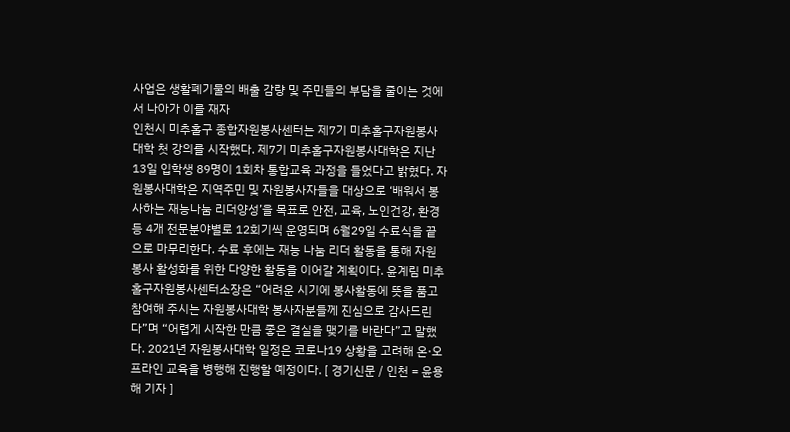사업은 생활폐기물의 배출 감량 및 주민들의 부담을 줄이는 것에서 나아가 이를 재자
인천시 미추홀구 종합자원봉사센터는 제7기 미추홀구자원봉사대학 첫 강의를 시작했다. 제7기 미추홀구자원봉사대학은 지난 13일 입학생 89명이 1회차 통합교육 과정을 들었다고 밝혔다. 자원봉사대학은 지역주민 및 자원봉사자들을 대상으로 ‘배워서 봉사하는 재능나눔 리더양성’을 목표로 안전, 교육, 노인건강, 환경 등 4개 전문분야별로 12회기씩 운영되며 6월29일 수료식을 끝으로 마무리한다. 수료 후에는 재능 나눔 리더 활동을 통해 자원봉사 활성화를 위한 다양한 활동을 이어갈 계획이다. 윤계림 미추홀구자원봉사센터소장은 “어려운 시기에 봉사활동에 뜻을 품고 참여해 주시는 자원봉사대학 봉사자분들께 진심으로 감사드린다”며 “어렵게 시작한 만큼 좋은 결실을 맺기를 바란다”고 말했다. 2021년 자원봉사대학 일정은 코로나19 상황을 고려해 온·오프라인 교육을 병행해 진행할 예정이다. [ 경기신문 / 인천 = 윤용해 기자 ]